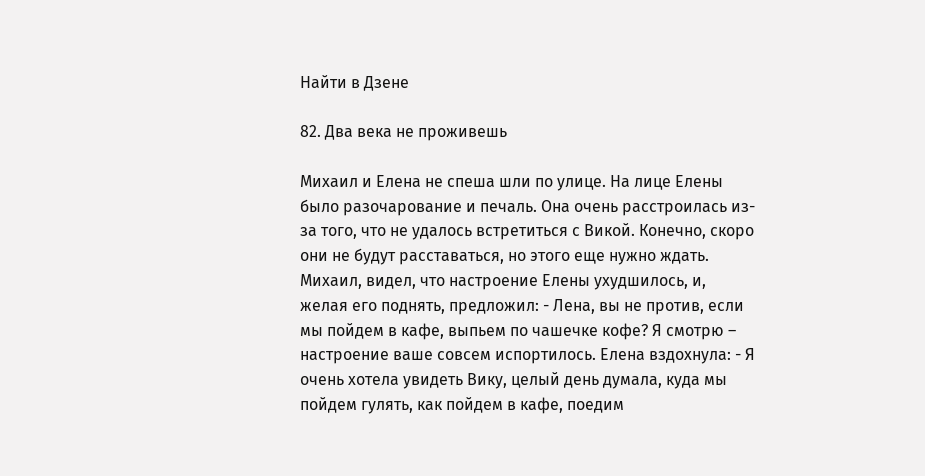Найти в Дзене

82. Два века не проживешь

Михаил и Елена не спеша шли по улице. На лице Елены было разочарование и печаль. Она очень расстроилась из-за того, что не удалось встретиться с Викой. Конечно, скоро они не будут расставаться, но этого еще нужно ждать. Михаил, видел, что настроение Елены ухудшилось, и, желая его поднять, предложил: - Лена, вы не против, если мы пойдем в кафе, выпьем по чашечке кофе? Я смотрю – настроение ваше совсем испортилось. Елена вздохнула: - Я очень хотела увидеть Вику, целый день думала, куда мы пойдем гулять, как пойдем в кафе, поедим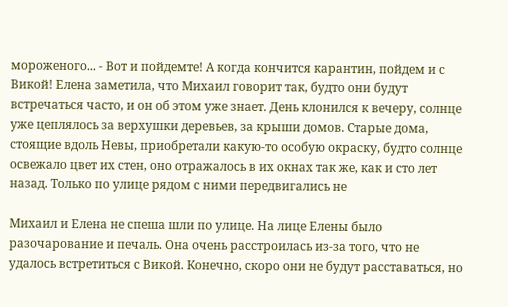мороженого... - Вот и пойдемте! А когда кончится карантин, пойдем и с Викой! Елена заметила, что Михаил говорит так, будто они будут встречаться часто, и он об этом уже знает. День клонился к вечеру, солнце уже цеплялось за верхушки деревьев, за крыши домов. Старые дома, стоящие вдоль Невы, приобретали какую-то особую окраску, будто солнце освежало цвет их стен, оно отражалось в их окнах так же, как и сто лет назад. Только по улице рядом с ними передвигались не

Михаил и Елена не спеша шли по улице. На лице Елены было разочарование и печаль. Она очень расстроилась из-за того, что не удалось встретиться с Викой. Конечно, скоро они не будут расставаться, но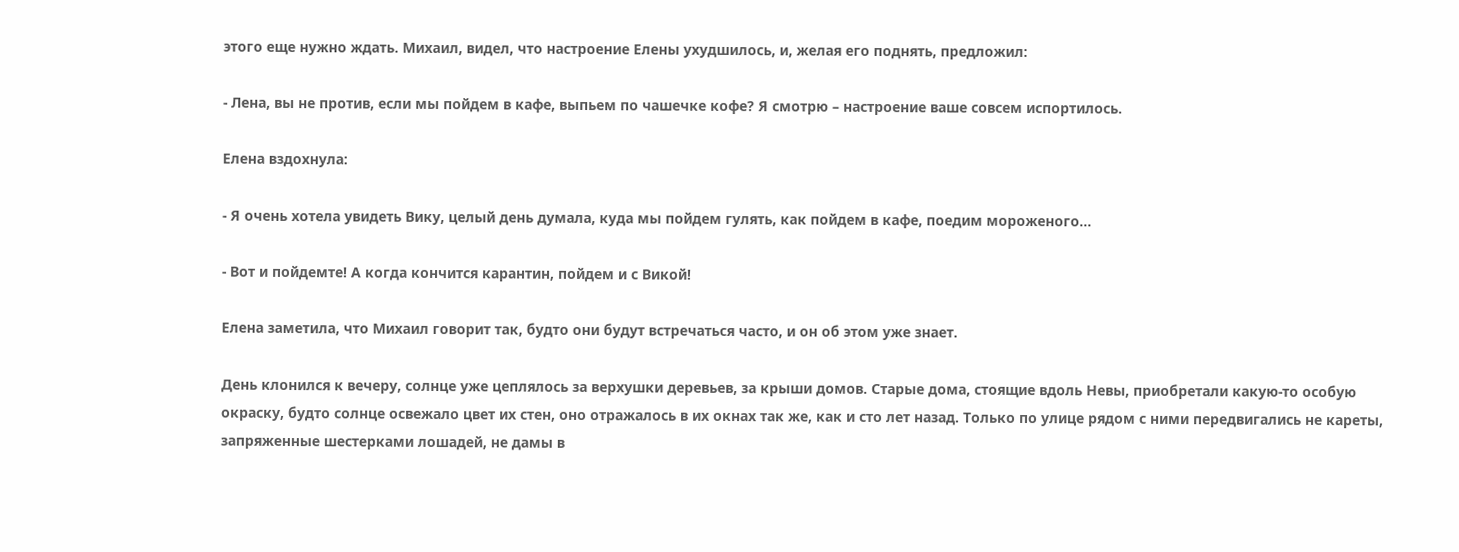этого еще нужно ждать. Михаил, видел, что настроение Елены ухудшилось, и, желая его поднять, предложил:

- Лена, вы не против, если мы пойдем в кафе, выпьем по чашечке кофе? Я смотрю – настроение ваше совсем испортилось.

Елена вздохнула:

- Я очень хотела увидеть Вику, целый день думала, куда мы пойдем гулять, как пойдем в кафе, поедим мороженого...

- Вот и пойдемте! А когда кончится карантин, пойдем и с Викой!

Елена заметила, что Михаил говорит так, будто они будут встречаться часто, и он об этом уже знает.

День клонился к вечеру, солнце уже цеплялось за верхушки деревьев, за крыши домов. Старые дома, стоящие вдоль Невы, приобретали какую-то особую окраску, будто солнце освежало цвет их стен, оно отражалось в их окнах так же, как и сто лет назад. Только по улице рядом с ними передвигались не кареты, запряженные шестерками лошадей, не дамы в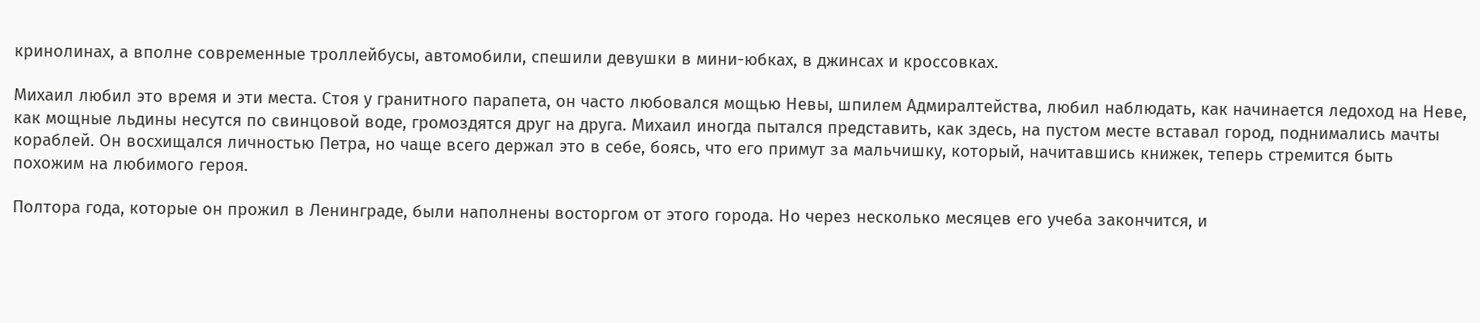кринолинах, а вполне современные троллейбусы, автомобили, спешили девушки в мини-юбках, в джинсах и кроссовках.

Михаил любил это время и эти места. Стоя у гранитного парапета, он часто любовался мощью Невы, шпилем Адмиралтейства, любил наблюдать, как начинается ледоход на Неве, как мощные льдины несутся по свинцовой воде, громоздятся друг на друга. Михаил иногда пытался представить, как здесь, на пустом месте вставал город, поднимались мачты кораблей. Он восхищался личностью Петра, но чаще всего держал это в себе, боясь, что его примут за мальчишку, который, начитавшись книжек, теперь стремится быть похожим на любимого героя.

Полтора года, которые он прожил в Ленинграде, были наполнены восторгом от этого города. Но через несколько месяцев его учеба закончится, и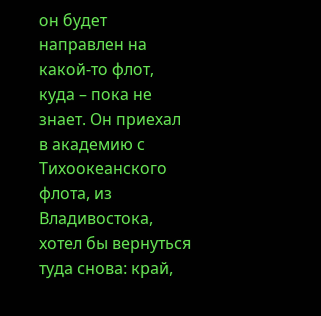он будет направлен на какой-то флот, куда – пока не знает. Он приехал в академию с Тихоокеанского флота, из Владивостока, хотел бы вернуться туда снова: край,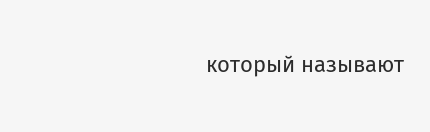который называют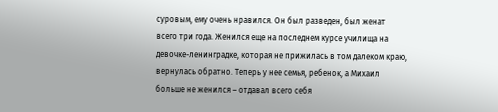суровым, ему очень нравился. Он был разведен, был женат всего три года. Женился еще на последнем курсе училища на девочке-ленинградке, которая не прижилась в том далеком краю, вернулась обратно. Теперь у нее семья, ребенок, а Михаил больше не женился – отдавал всего себя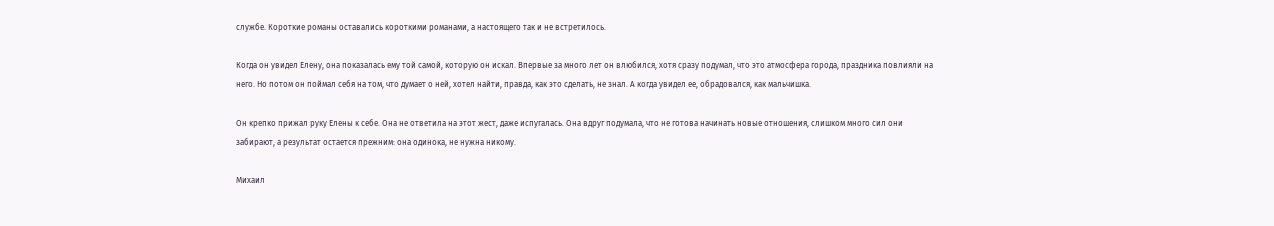службе. Короткие романы оставались короткими романами, а настоящего так и не встретилось.

Когда он увидел Елену, она показалась ему той самой, которую он искал. Впервые за много лет он влюбился, хотя сразу подумал, что это атмосфера города, праздника повлияли на него. Но потом он поймал себя на том, что думает о ней, хотел найти, правда, как это сделать, не знал. А когда увидел ее, обрадовался, как мальчишка.

Он крепко прижал руку Елены к себе. Она не ответила на этот жест, даже испугалась. Она вдруг подумала, что не готова начинать новые отношения, слишком много сил они забирают, а результат остается прежним: она одинока, не нужна никому.

Михаил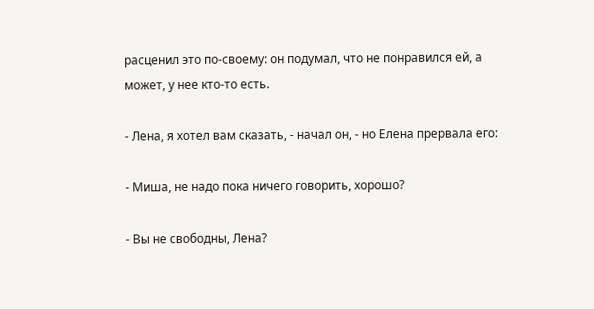расценил это по-своему: он подумал, что не понравился ей, а может, у нее кто-то есть.

- Лена, я хотел вам сказать, - начал он, - но Елена прервала его:

- Миша, не надо пока ничего говорить, хорошо?

- Вы не свободны, Лена?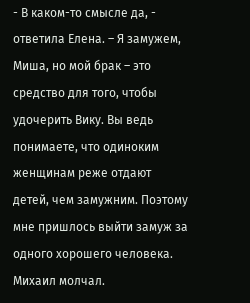- В каком-то смысле да, - ответила Елена. – Я замужем, Миша, но мой брак – это средство для того, чтобы удочерить Вику. Вы ведь понимаете, что одиноким женщинам реже отдают детей, чем замужним. Поэтому мне пришлось выйти замуж за одного хорошего человека. Михаил молчал.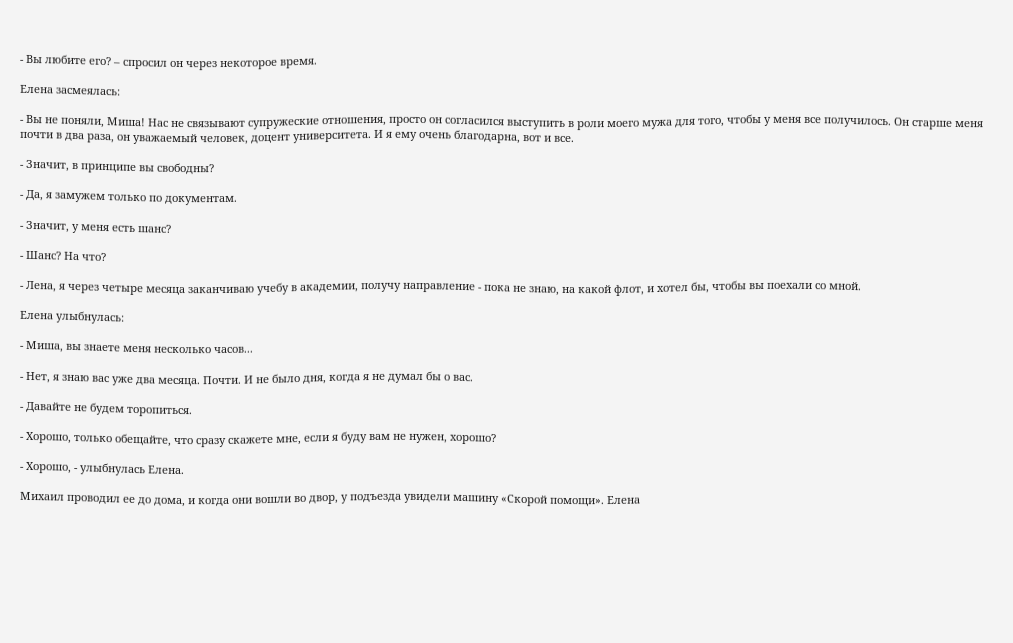- Вы любите его? – спросил он через некоторое время.

Елена засмеялась:

- Вы не поняли, Миша! Нас не связывают супружеские отношения, просто он согласился выступить в роли моего мужа для того, чтобы у меня все получилось. Он старше меня почти в два раза, он уважаемый человек, доцент университета. И я ему очень благодарна, вот и все.

- Значит, в принципе вы свободны?

- Да, я замужем только по документам.

- Значит, у меня есть шанс?

- Шанс? На что?

- Лена, я через четыре месяца заканчиваю учебу в академии, получу направление - пока не знаю, на какой флот, и хотел бы, чтобы вы поехали со мной.

Елена улыбнулась:

- Миша, вы знаете меня несколько часов...

- Нет, я знаю вас уже два месяца. Почти. И не было дня, когда я не думал бы о вас.

- Давайте не будем торопиться.

- Хорошо, только обещайте, что сразу скажете мне, если я буду вам не нужен, хорошо?

- Хорошо, - улыбнулась Елена.

Михаил проводил ее до дома, и когда они вошли во двор, у подъезда увидели машину «Скорой помощи». Елена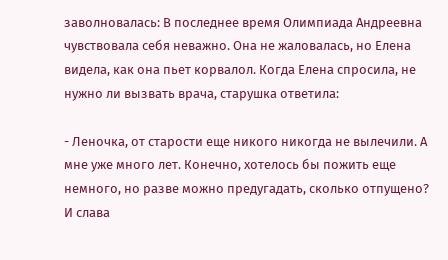заволновалась: В последнее время Олимпиада Андреевна чувствовала себя неважно. Она не жаловалась, но Елена видела, как она пьет корвалол. Когда Елена спросила, не нужно ли вызвать врача, старушка ответила:

- Леночка, от старости еще никого никогда не вылечили. А мне уже много лет. Конечно, хотелось бы пожить еще немного, но разве можно предугадать, сколько отпущено? И слава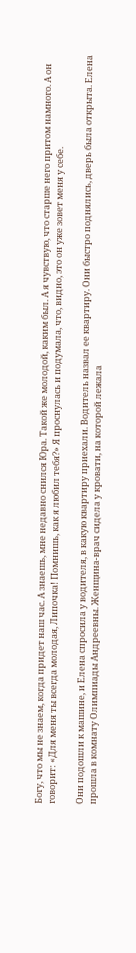Богу, что мы не знаем, когда придет наш час. А знаешь, мне недавно снился Юра. Такой же молодой, каким был. А я чувствую, что старше него притом намного. А он говорит: «Для меня ты всегда молодая, Липочка! Помнишь, как я любил тебя?» Я проснулась и подумала, что, видно, это он уже зовет меня у себе.

Они подошли к машине, и Елена спросила у водителя, в какую квартиру приехали. Водитель назвал ее квартиру. Они быстро поднялись, дверь была открыта. Елена прошла в комнату Олимпиады Андреевны. Женщина-врач сидела у кровати, на которой лежала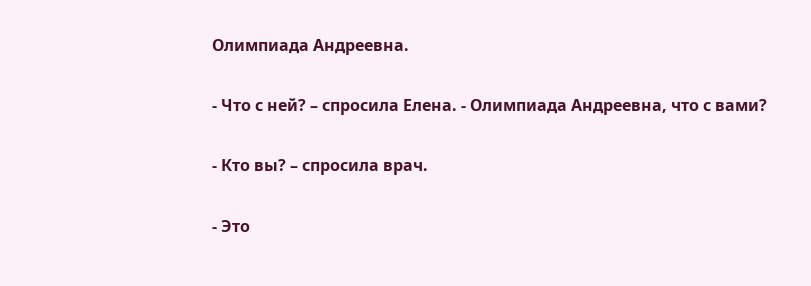Олимпиада Андреевна.

- Что с ней? – спросила Елена. - Олимпиада Андреевна, что с вами?

- Кто вы? – спросила врач.

- Это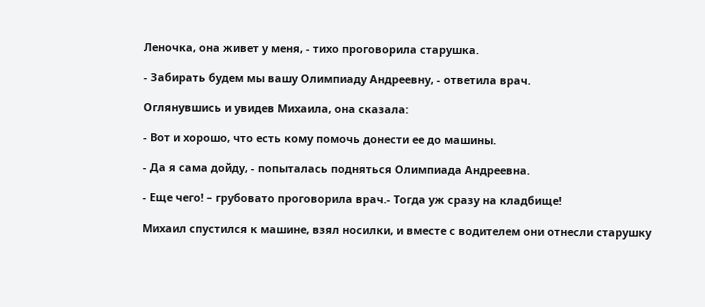Леночка, она живет у меня, - тихо проговорила старушка.

- Забирать будем мы вашу Олимпиаду Андреевну, - ответила врач.

Оглянувшись и увидев Михаила, она сказала:

- Вот и хорошо, что есть кому помочь донести ее до машины.

- Да я сама дойду, - попыталась подняться Олимпиада Андреевна.

- Еще чего! – грубовато проговорила врач.- Тогда уж сразу на кладбище!

Михаил спустился к машине, взял носилки, и вместе с водителем они отнесли старушку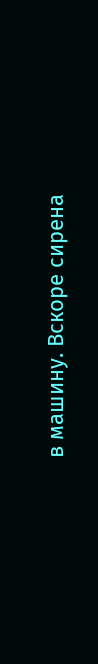в машину. Вскоре сирена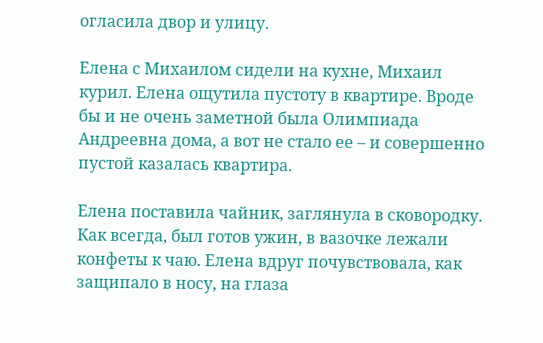огласила двор и улицу.

Елена с Михаилом сидели на кухне, Михаил курил. Елена ощутила пустоту в квартире. Вроде бы и не очень заметной была Олимпиада Андреевна дома, а вот не стало ее – и совершенно пустой казалась квартира.

Елена поставила чайник, заглянула в сковородку. Как всегда, был готов ужин, в вазочке лежали конфеты к чаю. Елена вдруг почувствовала, как защипало в носу, на глаза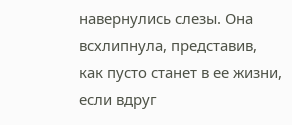навернулись слезы. Она всхлипнула, представив, как пусто станет в ее жизни, если вдруг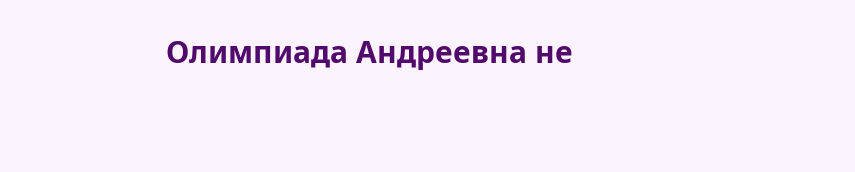Олимпиада Андреевна не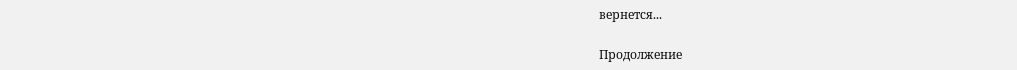вернется...

Продолжение